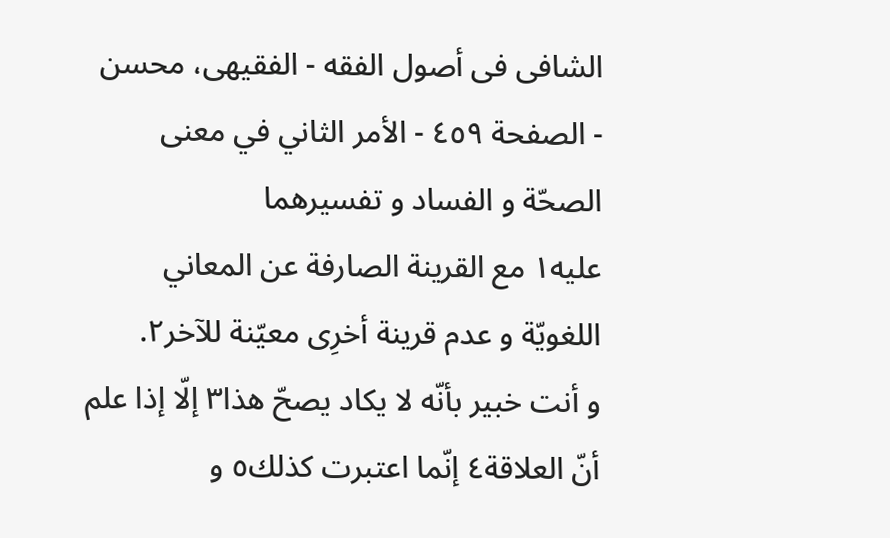الشافی فی أصول الفقه - الفقیهی، محسن - الصفحة ٤٥٩ - الأمر الثاني في معنى الصحّة و الفساد و تفسیرهما
عليه١ مع القرينة الصارفة عن المعاني اللغويّة و عدم قرينة أخرِی معيّنة للآخر٢.
و أنت خبير بأنّه لا يكاد يصحّ هذا٣ إلّا إذا علم أنّ العلاقة٤ إنّما اعتبرت كذلك٥ و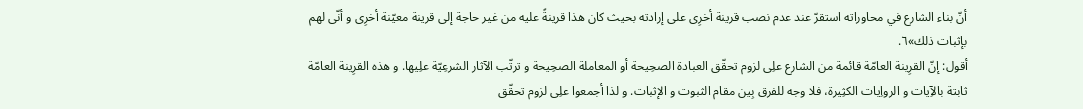أنّ بناء الشارع في محاوراته استقرّ عند عدم نصب قرينة أخرِی على إرادته بحيث كان هذا قرينةً عليه من غير حاجة إلى قرينة معيّنة أخرِی و أنّى لهم بإثبات ذلك»٦.
أقول: إنّ القرِینة العامّة قائمة من الشارع علِی لزوم تحقّق العبادة الصحِیحة أو المعاملة الصحِیحة و ترتّب الآثار الشرعِیّة علِیها. و هذه القرِینة العامّة ثابتة بالآِیات و الرواِیات الکثِیرة، فلا وجه للفرق بِین مقام الثبوت و الإثبات. و لذا أجمعوا علِی لزوم تحقّق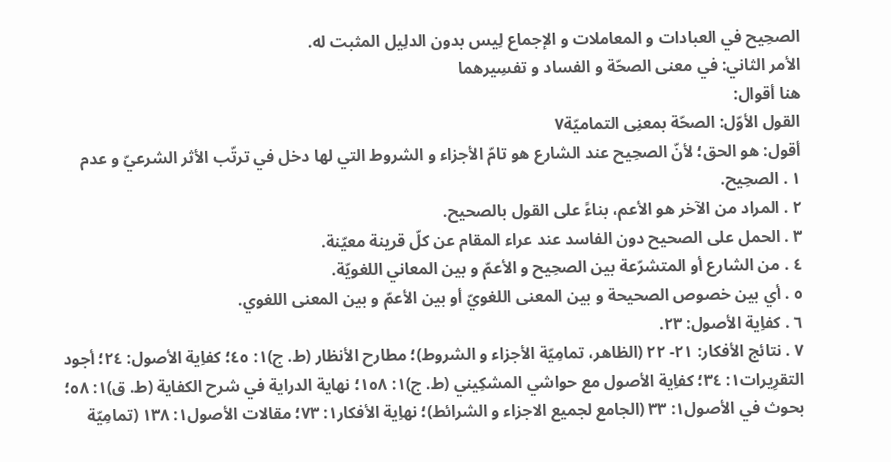الصحِیح في العبادات و المعاملات و الإجماع لِیس بدون الدلِیل المثبت له.
الأمر الثاني: في معنى الصحّة و الفساد و تفسِیرهما
هنا أقوال:
القول الأوّل: الصحّة بمعنِی التماميّة٧
أقول: هو الحق؛ لأنّ الصحِیح عند الشارع هو تامّ الأجزاء و الشروط التي لها دخل في ترتّب الأثر الشرعيّ و عدم
١ . الصحِیح.
٢ . المراد من الآخر هو الأعم، بناءً على القول بالصحيح.
٣ . الحمل على الصحيح دون الفاسد عند عراء المقام عن كلّ قرينة معيّنة.
٤ . من الشارع أو المتشرّعة بين الصحِیح و الأعمّ و بين المعاني اللغويّة.
٥ . أي بين خصوص الصحيحة و بين المعنى اللغويّ أو بين الأعمّ و بين المعنى اللغوي.
٦ . کفاِیة الأصول: ٢٣.
٧ . نتائج الأفکار: ٢١- ٢٢ (الظاهر، تمامِیّة الأجزاء و الشروط)؛ مطارح الأنظار (ط. ج)١: ٤٥؛ کفاِیة الأصول: ٢٤؛ أجود التقرِیرات١: ٣٤؛ کفاِیة الأصول مع حواشي المشکِیني (ط. ج)١: ١٥٨؛ نهاية الدراية في شرح الكفاية (ط. ق)١: ٥٨؛ بحوث في الأصول١: ٣٣ (الجامع لجميع الاجزاء و الشرائط)؛ نهاِیة الأفکار١: ٧٣؛ مقالات الأصول١: ١٣٨ (تمامِیّة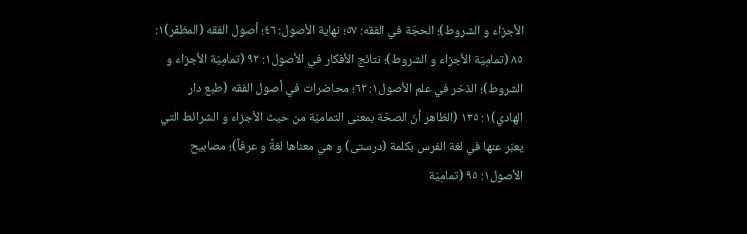الأجزاء و الشروط)؛ الحجّة في الفقه: ٥٧؛ نهاية الأصول: ٤٦؛ أصول الفقه (المظفّر)١: ٨٥ (تمامِیّة الأجزاء و الشروط)؛ نتائج الأفكار في الأصول١: ٩٢ (تمامِیّة الأجزاء و الشروط)؛ الذخر في علم الأصول١: ٦٢؛ محاضرات في أصول الفقه (طبع دار الهادي)١: ١٣٥ (الظاهر أنّ الصحّة بمعنى التماميّة من حيث الأجزاء و الشرائط التي يعبّر عنها في لغة الفرس بكلمة (درستى) و هي معناها لغةً و عرفاً)؛ مصابيح الأصول١: ٩٥ (تمامِیّة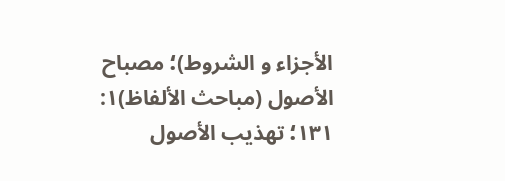الأجزاء و الشروط)؛ مصباح الأصول (مباحث الألفاظ)١: ١٣١؛ تهذيب الأصول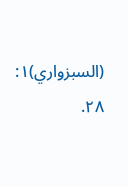(السبزواري)١: ٢٨.